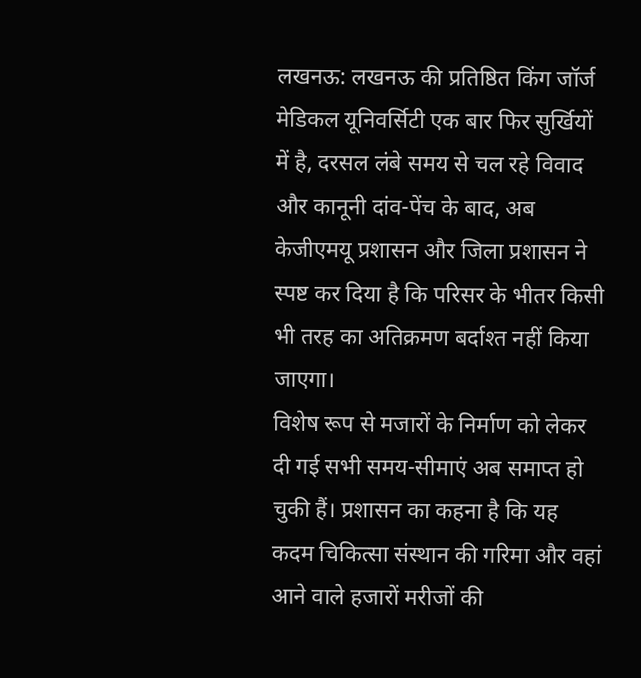लखनऊ: लखनऊ की प्रतिष्ठित किंग जॉर्ज मेडिकल यूनिवर्सिटी एक बार फिर सुर्खियों में है, दरसल लंबे समय से चल रहे विवाद और कानूनी दांव-पेंच के बाद, अब केजीएमयू प्रशासन और जिला प्रशासन ने स्पष्ट कर दिया है कि परिसर के भीतर किसी भी तरह का अतिक्रमण बर्दाश्त नहीं किया जाएगा।
विशेष रूप से मजारों के निर्माण को लेकर दी गई सभी समय-सीमाएं अब समाप्त हो चुकी हैं। प्रशासन का कहना है कि यह कदम चिकित्सा संस्थान की गरिमा और वहां आने वाले हजारों मरीजों की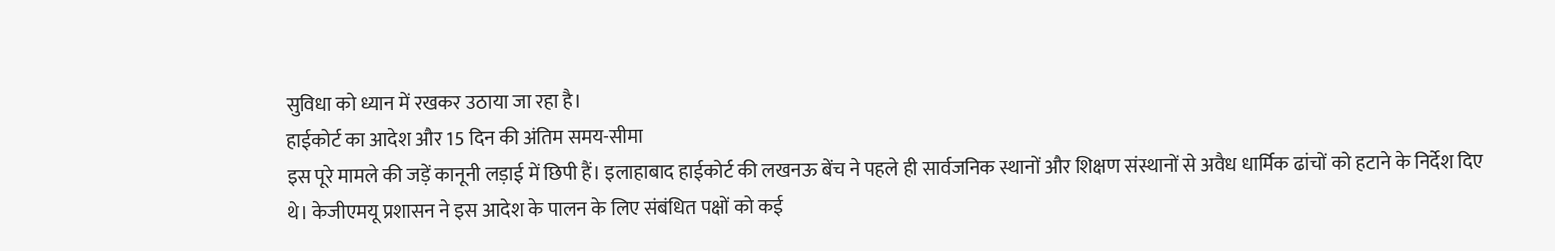सुविधा को ध्यान में रखकर उठाया जा रहा है।
हाईकोर्ट का आदेश और 15 दिन की अंतिम समय-सीमा
इस पूरे मामले की जड़ें कानूनी लड़ाई में छिपी हैं। इलाहाबाद हाईकोर्ट की लखनऊ बेंच ने पहले ही सार्वजनिक स्थानों और शिक्षण संस्थानों से अवैध धार्मिक ढांचों को हटाने के निर्देश दिए थे। केजीएमयू प्रशासन ने इस आदेश के पालन के लिए संबंधित पक्षों को कई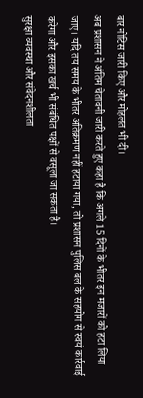बार नोटिस जारी किए और मोहलत भी दी।
अब प्रशासन ने अंतिम चेतावनी जारी करते हुए कहा है कि अगले 15 दिनों के भीतर इन मजारों को हटा लिया जाए। यदि तय समय के भीतर अतिक्रमण नहीं हटाया गया, तो प्रशासन पुलिस बल के सहयोग से स्वयं कार्रवाई करेगा और इसका खर्च भी संबंधित पक्षों से वसूला जा सकता है।
सुरक्षा व्यवस्था और संवेदनशीलता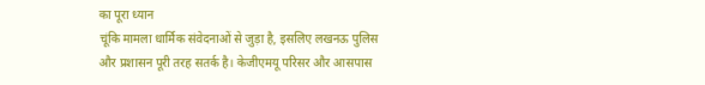का पूरा ध्यान
चूंकि मामला धार्मिक संवेदनाओं से जुड़ा है, इसलिए लखनऊ पुलिस और प्रशासन पूरी तरह सतर्क है। केजीएमयू परिसर और आसपास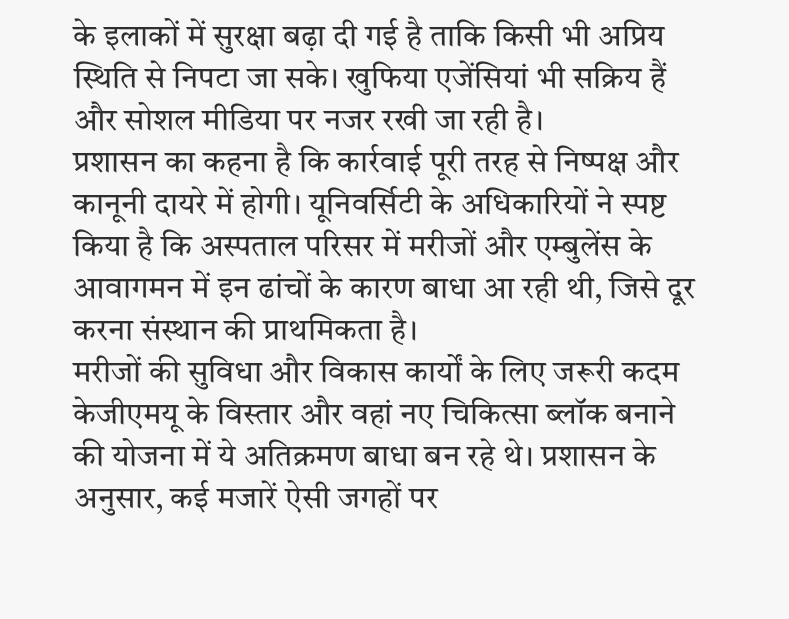के इलाकों में सुरक्षा बढ़ा दी गई है ताकि किसी भी अप्रिय स्थिति से निपटा जा सके। खुफिया एजेंसियां भी सक्रिय हैं और सोशल मीडिया पर नजर रखी जा रही है।
प्रशासन का कहना है कि कार्रवाई पूरी तरह से निष्पक्ष और कानूनी दायरे में होगी। यूनिवर्सिटी के अधिकारियों ने स्पष्ट किया है कि अस्पताल परिसर में मरीजों और एम्बुलेंस के आवागमन में इन ढांचों के कारण बाधा आ रही थी, जिसे दूर करना संस्थान की प्राथमिकता है।
मरीजों की सुविधा और विकास कार्यों के लिए जरूरी कदम
केजीएमयू के विस्तार और वहां नए चिकित्सा ब्लॉक बनाने की योजना में ये अतिक्रमण बाधा बन रहे थे। प्रशासन के अनुसार, कई मजारें ऐसी जगहों पर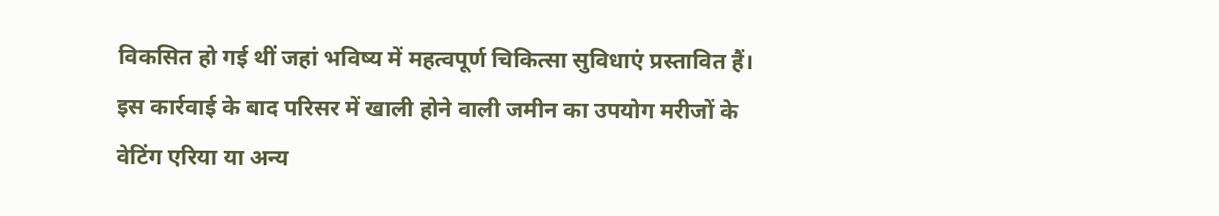विकसित हो गई थीं जहां भविष्य में महत्वपूर्ण चिकित्सा सुविधाएं प्रस्तावित हैं। इस कार्रवाई के बाद परिसर में खाली होने वाली जमीन का उपयोग मरीजों के वेटिंग एरिया या अन्य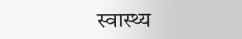स्वास्थ्य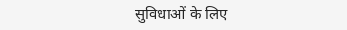सुविधाओं के लिए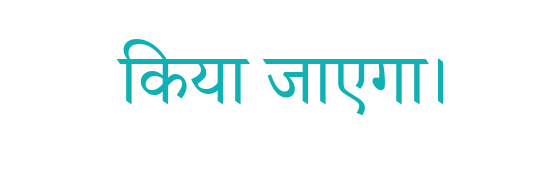किया जाएगा।